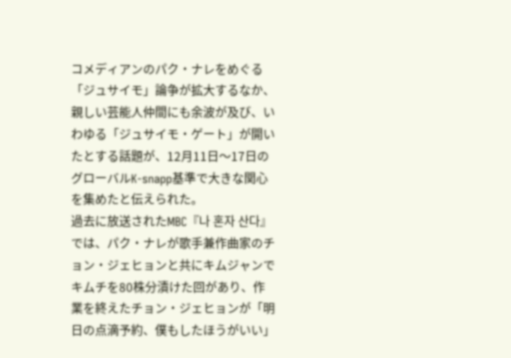コメディアンのパク・ナレをめぐる「ジュサイモ」論争が拡大するなか、親しい芸能人仲間にも余波が及び、いわゆる「ジュサイモ・ゲート」が開いたとする話題が、12月11日〜17日のグローバルK-snapp基準で大きな関心を集めたと伝えられた。
過去に放送されたMBC『나 혼자 산다』では、パク・ナレが歌手兼作曲家のチョン・ジェヒョンと共にキムジャンでキムチを80株分漬けた回があり、作業を終えたチョン・ジェヒョンが「明日の点滴予約、僕もしたほうがいい」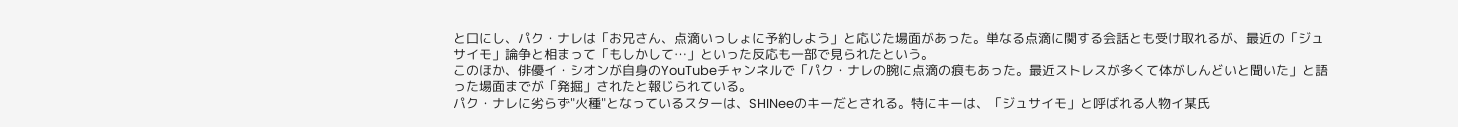と口にし、パク・ナレは「お兄さん、点滴いっしょに予約しよう」と応じた場面があった。単なる点滴に関する会話とも受け取れるが、最近の「ジュサイモ」論争と相まって「もしかして…」といった反応も一部で見られたという。
このほか、俳優イ・シオンが自身のYouTubeチャンネルで「パク・ナレの腕に点滴の痕もあった。最近ストレスが多くて体がしんどいと聞いた」と語った場面までが「発掘」されたと報じられている。
パク・ナレに劣らず"火種"となっているスターは、SHINeeのキーだとされる。特にキーは、「ジュサイモ」と呼ばれる人物イ某氏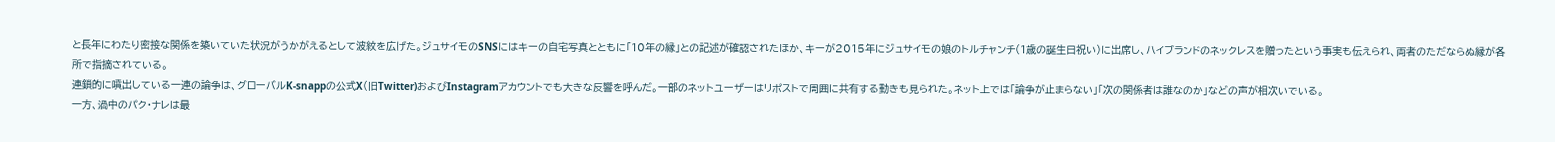と長年にわたり密接な関係を築いていた状況がうかがえるとして波紋を広げた。ジュサイモのSNSにはキーの自宅写真とともに「10年の縁」との記述が確認されたほか、キーが2015年にジュサイモの娘のトルチャンチ(1歳の誕生日祝い)に出席し、ハイブランドのネックレスを贈ったという事実も伝えられ、両者のただならぬ縁が各所で指摘されている。
連鎖的に噴出している一連の論争は、グローバルK-snappの公式X(旧Twitter)およびInstagramアカウントでも大きな反響を呼んだ。一部のネットユーザーはリポストで周囲に共有する動きも見られた。ネット上では「論争が止まらない」「次の関係者は誰なのか」などの声が相次いでいる。
一方、渦中のパク・ナレは最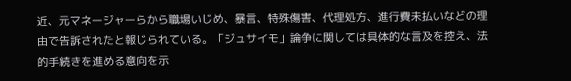近、元マネージャーらから職場いじめ、暴言、特殊傷害、代理処方、進行費未払いなどの理由で告訴されたと報じられている。「ジュサイモ」論争に関しては具体的な言及を控え、法的手続きを進める意向を示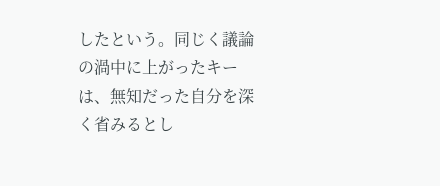したという。同じく議論の渦中に上がったキーは、無知だった自分を深く省みるとし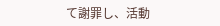て謝罪し、活動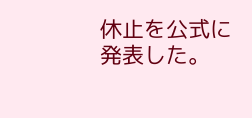休止を公式に発表した。